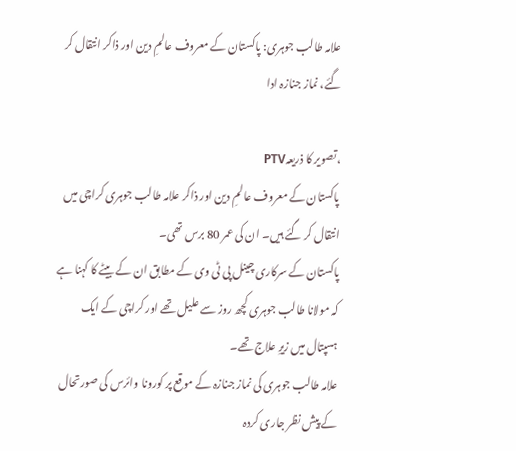علامہ طالب جوہری: پاکستان کے معروف عالمِ دین اور ذاکر انتقال کر گئے، نماز جنازہ ادا

،تصویر کا ذریعہPTV
پاکستان کے معروف عالمِ دین اور ذاکر علامہ طالب جوہری کراچی میں انتقال کر گئے ہیں۔ ان کی عمر 80 برس تھی۔
پاکستان کے سرکاری چینل پی ٹی وی کے مطابق ان کے بیٹے کا کہنا ہے کہ مولانا طالب جوہری کچھ روز سے علیل تھے اور کراچی کے ایک ہسپتال میں زیرِ علاج تھے۔
علامہ طالب جوہری کی نماز جنازہ کے موقع پر کورونا وائرس کی صورتحال کے پیش نظر جاری کردہ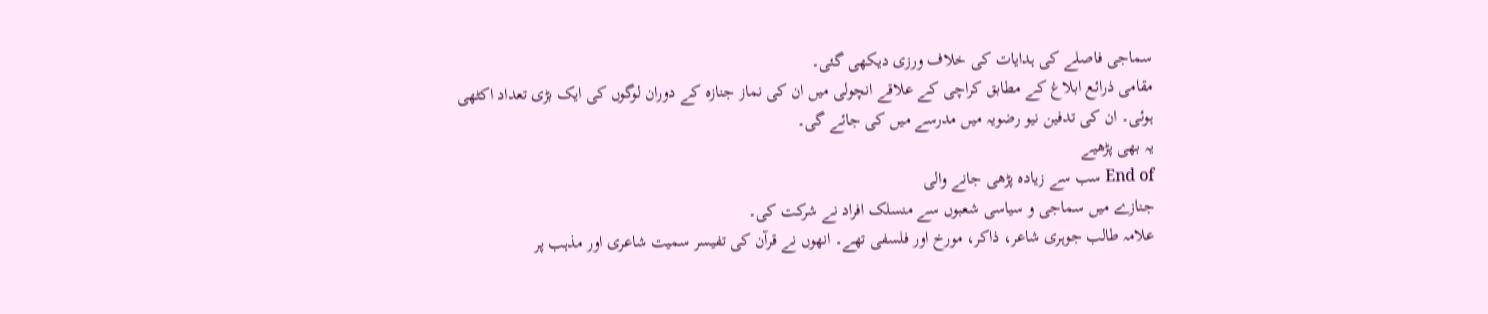سماجی فاصلے کی ہدایات کی خلاف ورزی دیکھی گئی۔
مقامی ذرائع ابلاغ کے مطابق کراچی کے علاقے انچولی میں ان کی نماز جنازہ کے دوران لوگوں کی ایک بڑی تعداد اکٹھی ہوئی۔ ان کی تدفین نیو رضویہ میں مدرسے میں کی جائے گی۔
یہ بھی پڑھیے
End of سب سے زیادہ پڑھی جانے والی
جنازے میں سماجی و سیاسی شعبوں سے منسلک افراد نے شرکت کی۔
علامہ طالب جوہری شاعر، ذاکر، مورخ اور فلسفی تھے۔ انھوں نے قرآن کی تفیسر سمیت شاعری اور مذہب پر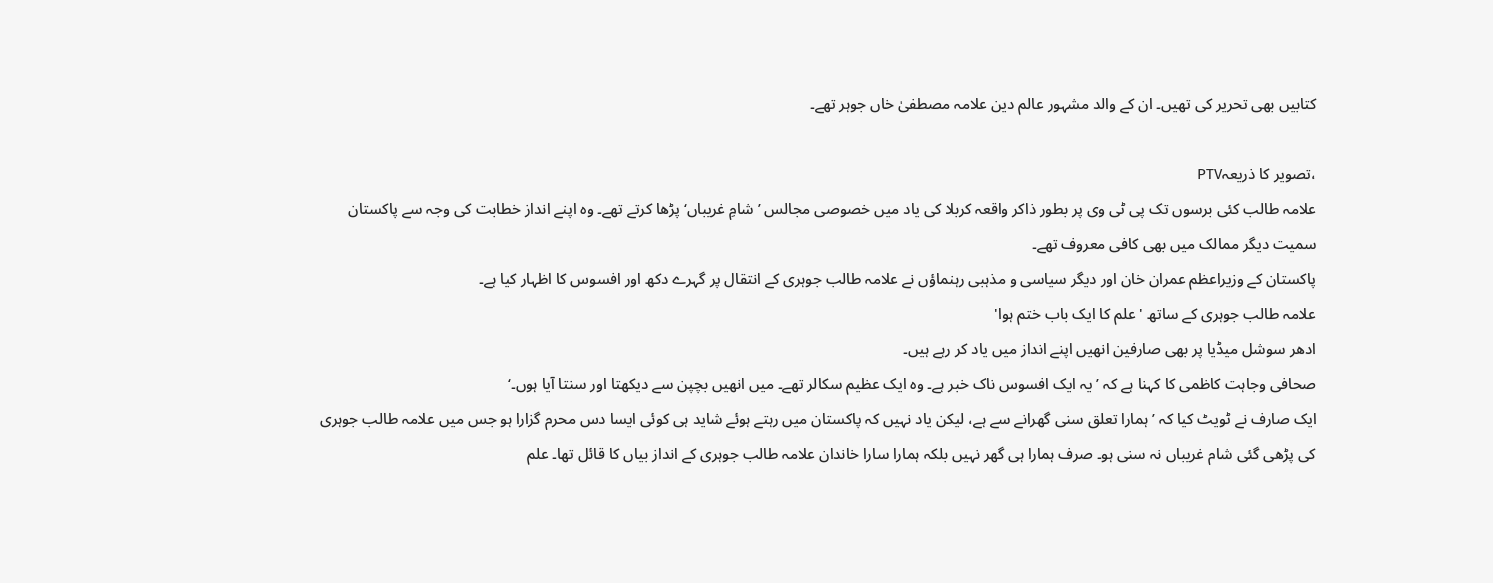کتابیں بھی تحریر کی تھیں۔ ان کے والد مشہور عالم دین علامہ مصطفیٰ خاں جوہر تھے۔

،تصویر کا ذریعہPTV
علامہ طالب کئی برسوں تک پی ٹی وی پر بطور ذاکر واقعہ کربلا کی یاد میں خصوصی مجالس ’شامِ غریباں‘ پڑھا کرتے تھے۔ وہ اپنے انداز خطابت کی وجہ سے پاکستان سمیت دیگر ممالک میں بھی کافی معروف تھے۔
پاکستان کے وزیراعظم عمران خان اور دیگر سیاسی و مذہبی رہنماؤں نے علامہ طالب جوہری کے انتقال پر گہرے دکھ اور افسوس کا اظہار کیا ہے۔
علامہ طالب جوہری کے ساتھ 'علم کا ایک باب ختم ہوا'
ادھر سوشل میڈیا پر بھی صارفین انھیں اپنے انداز میں یاد کر رہے ہیں۔
صحافی وجاہت کاظمی کا کہنا ہے کہ ’ یہ ایک افسوس ناک خبر ہے۔ وہ ایک عظیم سکالر تھے۔ میں انھیں بچپن سے دیکھتا اور سنتا آیا ہوں۔‘
ایک صارف نے ٹویٹ کیا کہ ’ہمارا تعلق سنی گھرانے سے ہے، لیکن یاد نہیں کہ پاکستان میں رہتے ہوئے شاید ہی کوئی ایسا دس محرم گزارا ہو جس میں علامہ طالب جوہری کی پڑھی گئی شام غریباں نہ سنی ہو۔ صرف ہمارا ہی گھر نہیں بلکہ ہمارا سارا خاندان علامہ طالب جوہری کے انداز بیاں کا قائل تھا۔ علم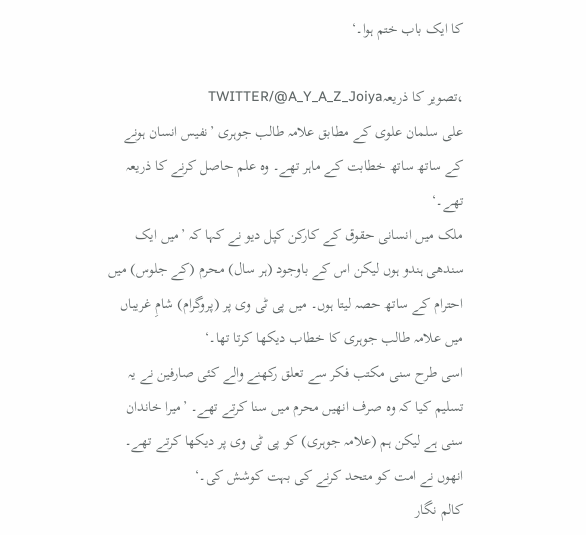کا ایک باب ختم ہوا۔‘

،تصویر کا ذریعہTWITTER/@A_Y_A_Z_Joiya
علی سلمان علوی کے مطابق علامہ طالب جوہری ’نفیس انسان ہونے کے ساتھ ساتھ خطابت کے ماہر تھے۔ وہ علم حاصل کرنے کا ذریعہ تھے۔‘
ملک میں انسانی حقوق کے کارکن کپل دیو نے کہا کہ ’میں ایک سندھی ہندو ہوں لیکن اس کے باوجود (ہر سال) محرم (کے جلوس) میں احترام کے ساتھ حصہ لیتا ہوں۔ میں پی ٹی وی پر (پروگرام) شامِ غریباں میں علامہ طالب جوہری کا خطاب دیکھا کرتا تھا۔‘
اسی طرح سنی مکتب فکر سے تعلق رکھنے والے کئی صارفین نے یہ تسلیم کیا کہ وہ صرف انھیں محرم میں سنا کرتے تھے۔ ’میرا خاندان سنی ہے لیکن ہم (علامہ جوہری) کو پی ٹی وی پر دیکھا کرتے تھے۔ انھوں نے امت کو متحد کرنے کی بہت کوشش کی۔‘
کالم نگار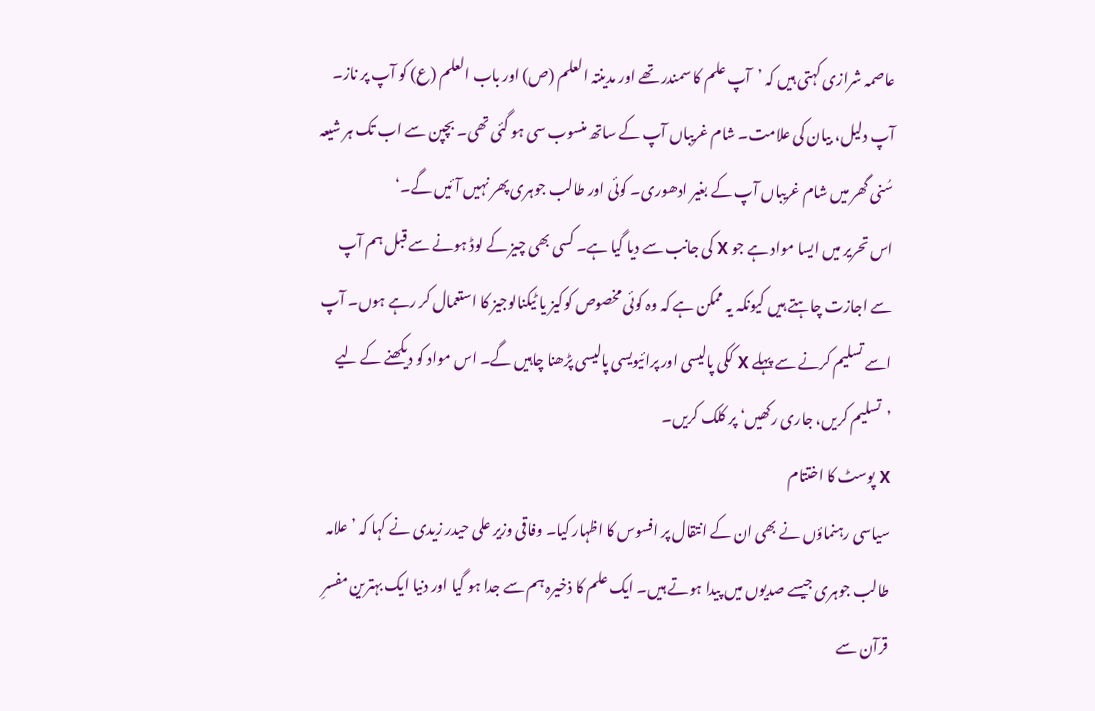عاصمہ شرازی کہتی ہیں کہ ’آپ علم کا سمندر تھے اور مدینتہ العلم (ص) اور باب العلم (ع) کو آپ پر ناز۔ آپ دلیل، بیان کی علامت۔ شام غریباں آپ کے ساتھ منسوب سی ہو گئی تھی۔ بچپن سے اب تک ہر شیعہ سُنی گھر میں شام غریباں آپ کے بغیر ادھوری۔ کوئی اور طالب جوہری پھر نہیں آئیں گے۔‘
اس تحریر میں ایسا مواد ہے جو X کی جانب سے دیا گیا ہے۔ کسی بھی چیز کے لوڈ ہونے سے قبل ہم آپ سے اجازت چاہتے ہیں کیونکہ یہ ممکن ہے کہ وہ کوئی مخصوص کوکیز یا ٹیکنالوجیز کا استعمال کر رہے ہوں۔ آپ اسے تسلیم کرنے سے پہلے X ککی پالیسی اور پرائیویسی پالیسی پڑھنا چاہیں گے۔ اس مواد کو دیکھنے کے لیے ’تسلیم کریں، جاری رکھیں‘ پر کلک کریں۔
X پوسٹ کا اختتام
سیاسی رہنماؤں نے بھی ان کے انتقال پر افسوس کا اظہار کیا۔ وفاقی وزیر علی حیدر زیدی نے کہا کہ ’علامہ طالب جوہری جیسے صدیوں میں پیدا ہوتے ہیں۔ ایک علم کا ذخیرہ ہم سے جدا ہو گیا اور دنیا ایک بہترین مفسرِ قرآن سے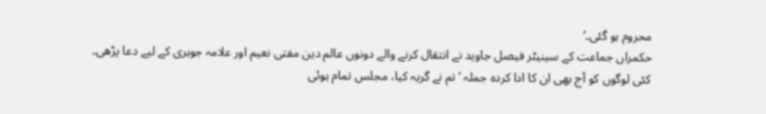محروم ہو گئی۔‘
حکمراں جماعت کے سینیٹر فیصل جاوید نے انتقال کرنے والے دونوں عالم دین مفتی نعیم اور علامہ جوہری کے لیے دعا پڑھی۔
کئی لوگوں کو آج بھی ان کا ادا کردہ جملہ ’تم نے گریہ کیا، مجلس تمام ہوئی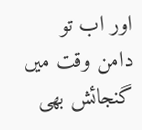اور اب تو دامن وقت میں گنجائش بھی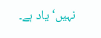نہیں‘ یاد ہے۔